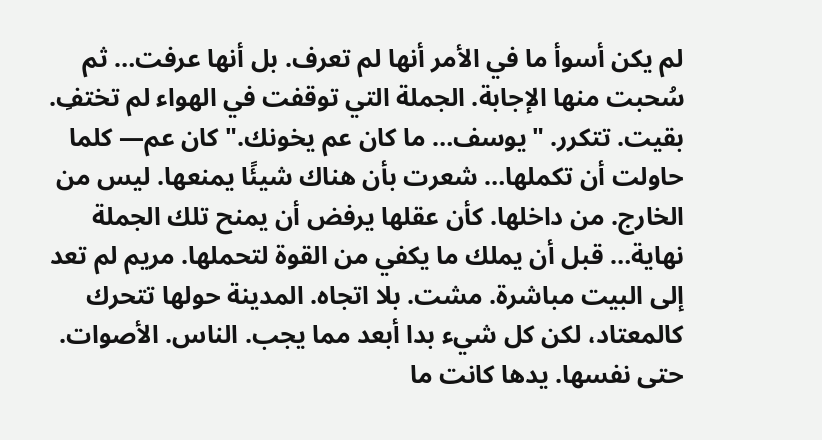لم يكن أسوأ ما في الأمر أنها لم تعرف. بل أنها عرفت… ثم سُحبت منها الإجابة. الجملة التي توقفت في الهواء لم تختفِ. بقيت. تتكرر. "يوسف… ما كان عم يخونك." كان عم— كلما حاولت أن تكملها… شعرت بأن هناك شيئًا يمنعها. ليس من الخارج. من داخلها. كأن عقلها يرفض أن يمنح تلك الجملة نهاية… قبل أن يملك ما يكفي من القوة لتحملها. مريم لم تعد إلى البيت مباشرة. مشت. بلا اتجاه. المدينة حولها تتحرك كالمعتاد، لكن كل شيء بدا أبعد مما يجب. الناس. الأصوات. حتى نفسها. يدها كانت ما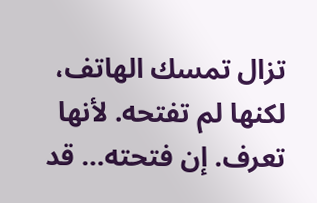تزال تمسك الهاتف، لكنها لم تفتحه. لأنها تعرف. إن فتحته… قد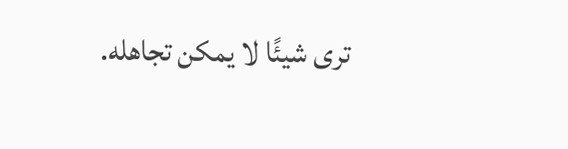ترى شيئًا لا يمكن تجاهله.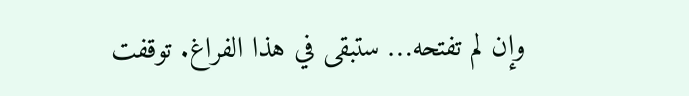وإن لم تفتحه… ستبقى في هذا الفراغ. توقفت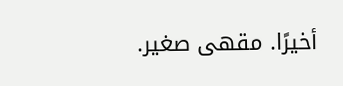أخيرًا. مقهى صغير.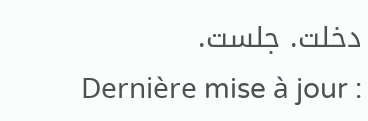دخلت. جلست.
Dernière mise à jour :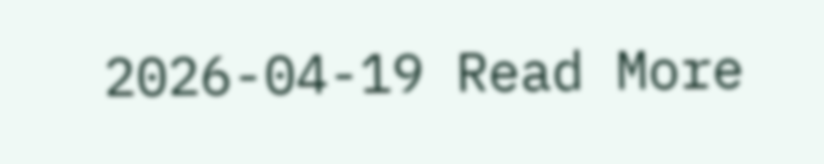2026-04-19 Read More